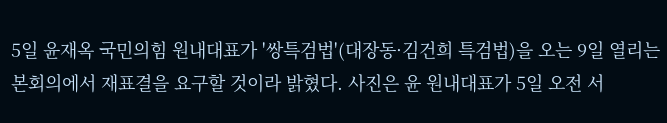5일 윤재옥 국민의힘 원내대표가 '쌍특검법'(대장동·김건희 특검법)을 오는 9일 열리는 본회의에서 재표결을 요구할 것이라 밝혔다. 사진은 윤 원내대표가 5일 오전 서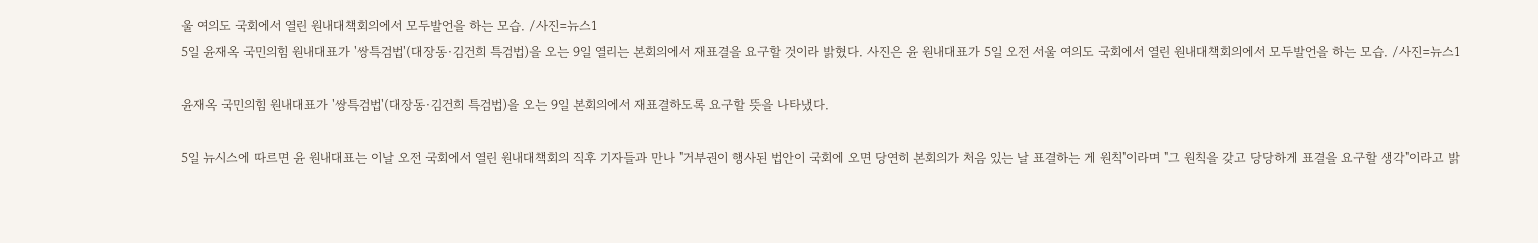울 여의도 국회에서 열린 원내대책회의에서 모두발언을 하는 모습. /사진=뉴스1
5일 윤재옥 국민의힘 원내대표가 '쌍특검법'(대장동·김건희 특검법)을 오는 9일 열리는 본회의에서 재표결을 요구할 것이라 밝혔다. 사진은 윤 원내대표가 5일 오전 서울 여의도 국회에서 열린 원내대책회의에서 모두발언을 하는 모습. /사진=뉴스1

윤재옥 국민의힘 원내대표가 '쌍특검법'(대장동·김건희 특검법)을 오는 9일 본회의에서 재표결하도록 요구할 뜻을 나타냈다.

5일 뉴시스에 따르면 윤 원내대표는 이날 오전 국회에서 열린 원내대책회의 직후 기자들과 만나 "거부권이 행사된 법안이 국회에 오면 당연히 본회의가 처음 있는 날 표결하는 게 원칙"이라며 "그 원칙을 갖고 당당하게 표결을 요구할 생각"이라고 밝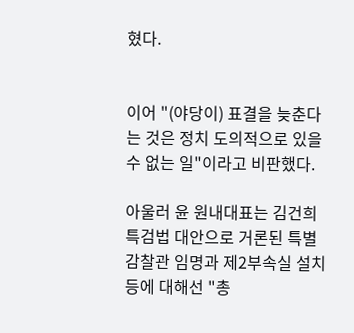혔다.


이어 "(야당이) 표결을 늦춘다는 것은 정치 도의적으로 있을 수 없는 일"이라고 비판했다.

아울러 윤 원내대표는 김건희 특검법 대안으로 거론된 특별감찰관 임명과 제2부속실 설치 등에 대해선 "총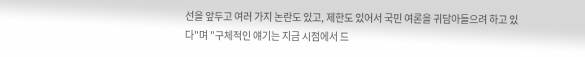선을 앞두고 여러 가지 논란도 있고, 제한도 있어서 국민 여론을 귀담아들으려 하고 있다"며 "구체적인 얘기는 지금 시점에서 드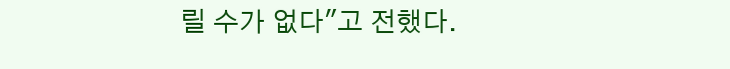릴 수가 없다"고 전했다.